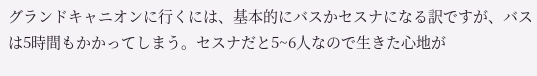グランドキャニオンに行くには、基本的にバスかセスナになる訳ですが、バスは5時間もかかってしまう。セスナだと5~6人なので生きた心地が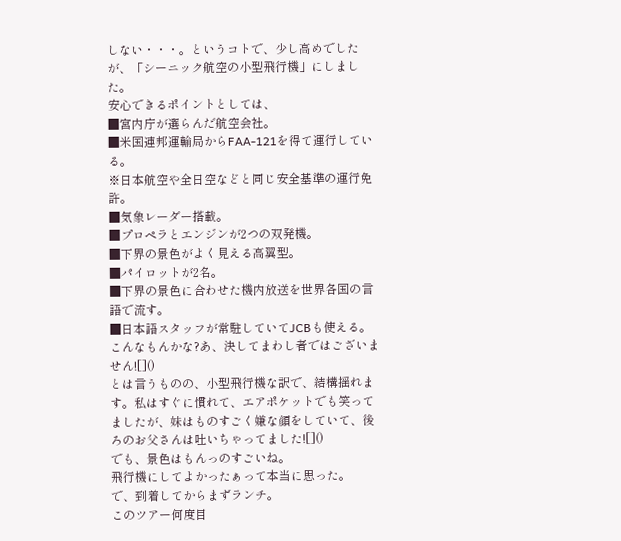しない・・・。というコトで、少し高めでしたが、「シーニック航空の小型飛行機」にしました。
安心できるポイントとしては、
■宮内庁が選らんだ航空会社。
■米国連邦運輸局からFAA-121を得て運行している。
※日本航空や全日空などと同じ安全基準の運行免許。
■気象レーダー搭載。
■プロペラとエンジンが2つの双発機。
■下界の景色がよく見える高翼型。
■パイロットが2名。
■下界の景色に合わせた機内放送を世界各国の言語で流す。
■日本語スタッフが常駐していてJCBも使える。
こんなもんかな?あ、決してまわし者ではございません![]()
とは言うものの、小型飛行機な訳で、結構揺れます。私はすぐに慣れて、エアポケットでも笑ってましたが、妹はものすごく嫌な顔をしていて、後ろのお父さんは吐いちゃってました![]()
でも、景色はもんっのすごいね。
飛行機にしてよかったぁって本当に思った。
で、到着してからまずランチ。
このツアー何度目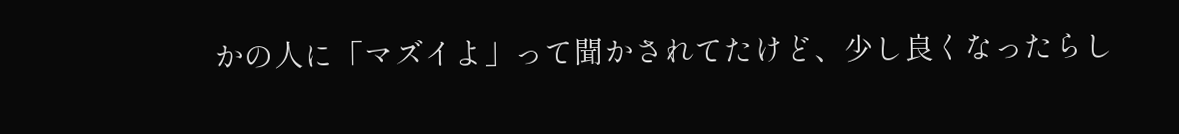かの人に「マズイよ」って聞かされてたけど、少し良くなったらし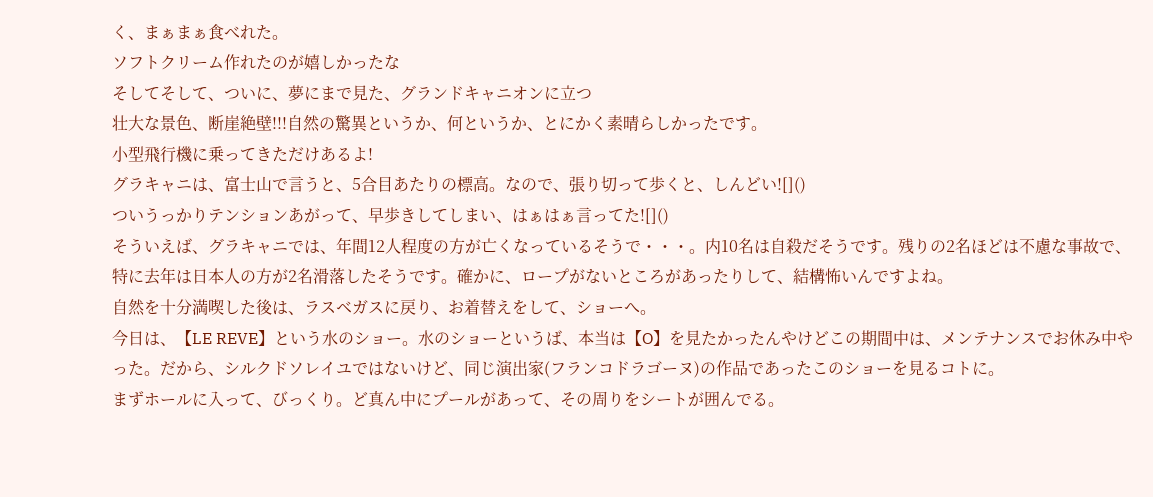く、まぁまぁ食べれた。
ソフトクリーム作れたのが嬉しかったな
そしてそして、ついに、夢にまで見た、グランドキャニオンに立つ
壮大な景色、断崖絶壁!!!自然の驚異というか、何というか、とにかく素晴らしかったです。
小型飛行機に乗ってきただけあるよ!
グラキャニは、富士山で言うと、5合目あたりの標高。なので、張り切って歩くと、しんどい![]()
ついうっかりテンションあがって、早歩きしてしまい、はぁはぁ言ってた![]()
そういえば、グラキャニでは、年間12人程度の方が亡くなっているそうで・・・。内10名は自殺だそうです。残りの2名ほどは不慮な事故で、特に去年は日本人の方が2名滑落したそうです。確かに、ロープがないところがあったりして、結構怖いんですよね。
自然を十分満喫した後は、ラスベガスに戻り、お着替えをして、ショーへ。
今日は、【LE REVE】という水のショー。水のショーというば、本当は【O】を見たかったんやけどこの期間中は、メンテナンスでお休み中やった。だから、シルクドソレイユではないけど、同じ演出家(フランコドラゴーヌ)の作品であったこのショーを見るコトに。
まずホールに入って、びっくり。ど真ん中にプールがあって、その周りをシートが囲んでる。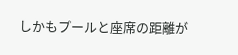しかもプールと座席の距離が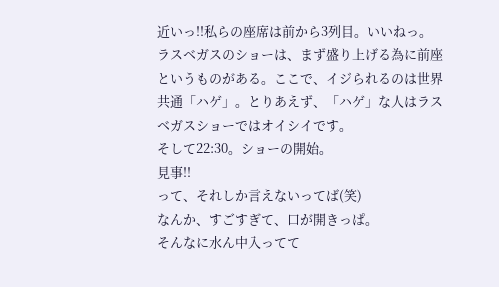近いっ!!私らの座席は前から3列目。いいねっ。
ラスベガスのショーは、まず盛り上げる為に前座というものがある。ここで、イジられるのは世界共通「ハゲ」。とりあえず、「ハゲ」な人はラスベガスショーではオイシイです。
そして22:30。ショーの開始。
見事!!
って、それしか言えないってば(笑)
なんか、すごすぎて、口が開きっぱ。
そんなに水ん中入ってて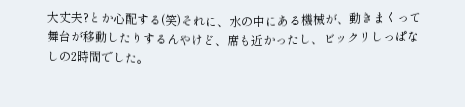大丈夫?とか心配する(笑)それに、水の中にある機械が、動きまくって舞台が移動したりするんやけど、席も近かったし、ビックリしっぱなしの2時間でした。